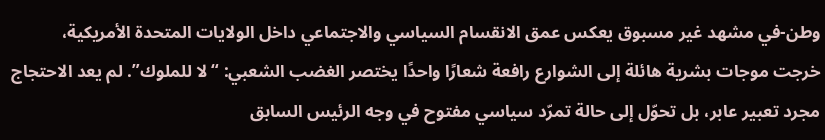وطن-في مشهد غير مسبوق يعكس عمق الانقسام السياسي والاجتماعي داخل الولايات المتحدة الأمريكية، خرجت موجات بشرية هائلة إلى الشوارع رافعة شعارًا واحدًا يختصر الغضب الشعبي: “لا للملوك”. لم يعد الاحتجاج مجرد تعبير عابر، بل تحوّل إلى حالة تمرّد سياسي مفتوح في وجه الرئيس السابق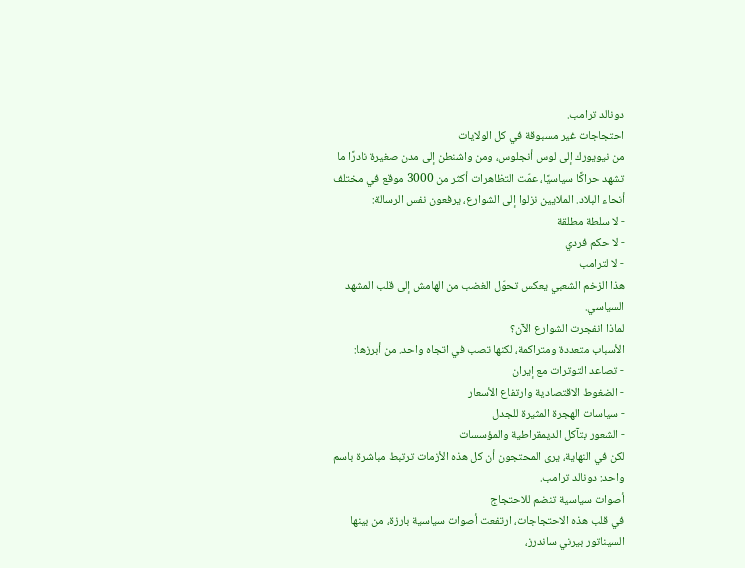دونالد ترامب.
احتجاجات غير مسبوقة في كل الولايات
من نيويورك إلى لوس أنجلوس، ومن واشنطن إلى مدن صغيرة نادرًا ما تشهد حراكًا سياسيًا، عمّت التظاهرات أكثر من 3000 موقع في مختلف أنحاء البلاد. الملايين نزلوا إلى الشوارع، يرفعون نفس الرسالة:
- لا سلطة مطلقة
- لا حكم فردي
- لا لترامب
هذا الزخم الشعبي يعكس تحوّل الغضب من الهامش إلى قلب المشهد السياسي.
لماذا انفجرت الشوارع الآن؟
الأسباب متعددة ومتراكمة، لكنها تصب في اتجاه واحد. من أبرزها:
- تصاعد التوترات مع إيران
- الضغوط الاقتصادية وارتفاع الأسعار
- سياسات الهجرة المثيرة للجدل
- الشعور بتآكل الديمقراطية والمؤسسات
لكن في النهاية، يرى المحتجون أن كل هذه الأزمات ترتبط مباشرة باسم واحد: دونالد ترامب.
أصوات سياسية تنضم للاحتجاج
في قلب هذه الاحتجاجات، ارتفعت أصوات سياسية بارزة، من بينها السيناتور بيرني ساندرز،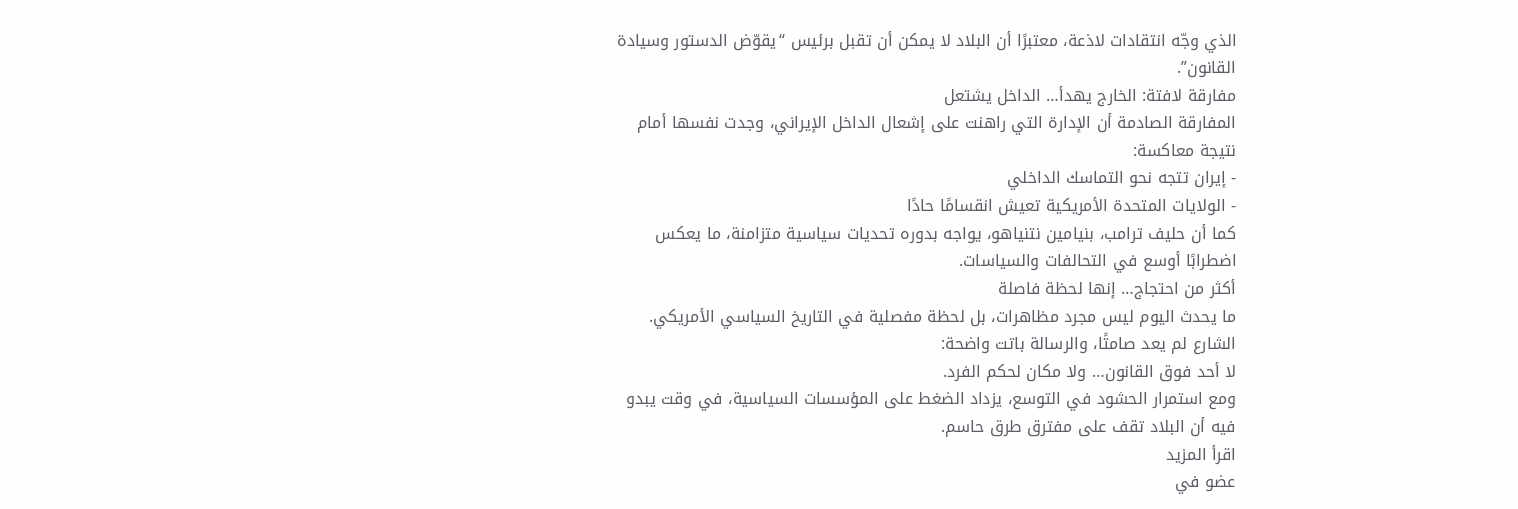الذي وجّه انتقادات لاذعة، معتبرًا أن البلاد لا يمكن أن تقبل برئيس “يقوّض الدستور وسيادة القانون”.
مفارقة لافتة: الخارج يهدأ… الداخل يشتعل
المفارقة الصادمة أن الإدارة التي راهنت على إشعال الداخل الإيراني، وجدت نفسها أمام نتيجة معاكسة:
- إيران تتجه نحو التماسك الداخلي
- الولايات المتحدة الأمريكية تعيش انقسامًا حادًا
كما أن حليف ترامب، بنيامين نتنياهو، يواجه بدوره تحديات سياسية متزامنة، ما يعكس اضطرابًا أوسع في التحالفات والسياسات.
أكثر من احتجاج… إنها لحظة فاصلة
ما يحدث اليوم ليس مجرد مظاهرات، بل لحظة مفصلية في التاريخ السياسي الأمريكي. الشارع لم يعد صامتًا، والرسالة باتت واضحة:
لا أحد فوق القانون… ولا مكان لحكم الفرد.
ومع استمرار الحشود في التوسع، يزداد الضغط على المؤسسات السياسية، في وقت يبدو فيه أن البلاد تقف على مفترق طرق حاسم.
اقرأ المزيد
عضو في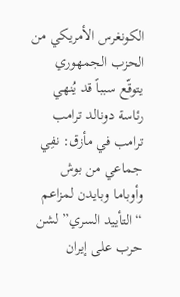الكونغرس الأمريكي من الحزب الجمهوري يتوقّع سبباً قد يُنهي رئاسة دونالد ترامب
ترامب في مأزق: نفِي جماعي من بوش وأوباما وبايدن لمزاعم “التأييد السري” لشن حرب على إيران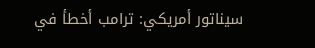سيناتور أمريكي: ترامب أخطأ في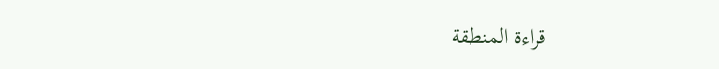قراءة المنطقة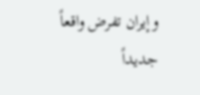وإيران تفرض واقعاً جديداً